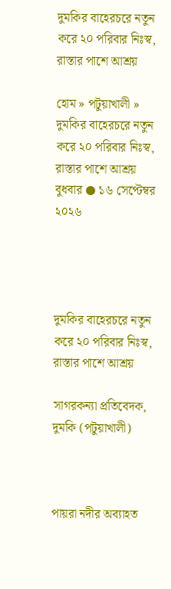দুমকির বাহেরচরে নতুন করে ২০ পরিবার নিঃস্ব, রাস্তার পাশে আশ্রয়

হোম » পটুয়াখালী » দুমকির বাহেরচরে নতুন করে ২০ পরিবার নিঃস্ব, রাস্তার পাশে আশ্রয়
বুধবার ● ১৬ সেপ্টেম্বর ২০২৬




দুমকির বাহেরচরে নতুন করে ২০ পরিবার নিঃস্ব, রাস্তার পাশে আশ্রয়

সাগরকন্যা প্রতিবেদক, দুমকি (পটুয়াখালী)



পায়রা নদীর অব্যাহত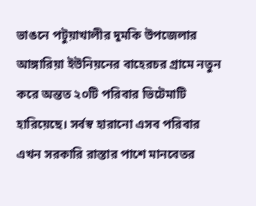ভাঙনে পটুয়াখালীর দুমকি উপজেলার আঙ্গারিয়া ইউনিয়নের বাহেরচর গ্রামে নতুন করে অন্তত ২০টি পরিবার ভিটেমাটি হারিয়েছে। সর্বস্ব হারানো এসব পরিবার এখন সরকারি রাস্তার পাশে মানবেতর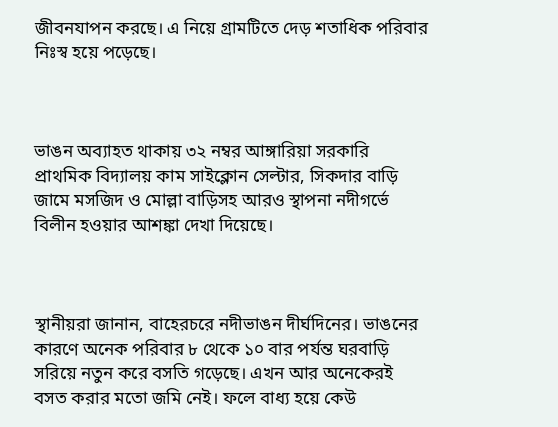জীবনযাপন করছে। এ নিয়ে গ্রামটিতে দেড় শতাধিক পরিবার নিঃস্ব হয়ে পড়েছে।



ভাঙন অব্যাহত থাকায় ৩২ নম্বর আঙ্গারিয়া সরকারি প্রাথমিক বিদ্যালয় কাম সাইক্লোন সেল্টার, সিকদার বাড়ি জামে মসজিদ ও মোল্লা বাড়িসহ আরও স্থাপনা নদীগর্ভে বিলীন হওয়ার আশঙ্কা দেখা দিয়েছে।



স্থানীয়রা জানান, বাহেরচরে নদীভাঙন দীর্ঘদিনের। ভাঙনের কারণে অনেক পরিবার ৮ থেকে ১০ বার পর্যন্ত ঘরবাড়ি সরিয়ে নতুন করে বসতি গড়েছে। এখন আর অনেকেরই বসত করার মতো জমি নেই। ফলে বাধ্য হয়ে কেউ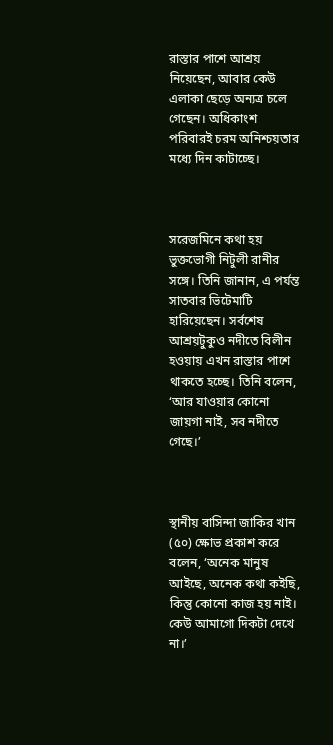রাস্তার পাশে আশ্রয় নিয়েছেন, আবার কেউ এলাকা ছেড়ে অন্যত্র চলে গেছেন। অধিকাংশ পরিবারই চরম অনিশ্চয়তার মধ্যে দিন কাটাচ্ছে।



সরেজমিনে কথা হয় ভুক্তভোগী নিটুলী রানীর সঙ্গে। তিনি জানান, এ পর্যন্ত সাতবার ভিটেমাটি হারিয়েছেন। সর্বশেষ আশ্রয়টুকুও নদীতে বিলীন হওয়ায় এখন রাস্তার পাশে থাকতে হচ্ছে। তিনি বলেন, ‘আর যাওয়ার কোনো জায়গা নাই, সব নদীতে গেছে।’



স্থানীয় বাসিন্দা জাকির খান (৫০) ক্ষোভ প্রকাশ করে বলেন, ‘অনেক মানুষ আইছে, অনেক কথা কইছি, কিন্তু কোনো কাজ হয় নাই। কেউ আমাগো দিকটা দেখে না।’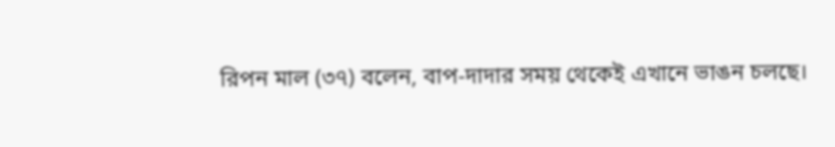রিপন মাল (৩৭) বলেন, বাপ-দাদার সময় থেকেই এখানে ভাঙন চলছে।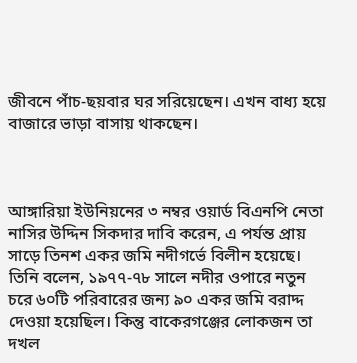জীবনে পাঁচ-ছয়বার ঘর সরিয়েছেন। এখন বাধ্য হয়ে বাজারে ভাড়া বাসায় থাকছেন।



আঙ্গারিয়া ইউনিয়নের ৩ নম্বর ওয়ার্ড বিএনপি নেতা নাসির উদ্দিন সিকদার দাবি করেন, এ পর্যন্ত প্রায় সাড়ে তিনশ একর জমি নদীগর্ভে বিলীন হয়েছে। তিনি বলেন, ১৯৭৭-৭৮ সালে নদীর ওপারে নতুন চরে ৬০টি পরিবারের জন্য ৯০ একর জমি বরাদ্দ দেওয়া হয়েছিল। কিন্তু বাকেরগঞ্জের লোকজন তা দখল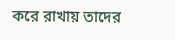করে রাখায় তাদের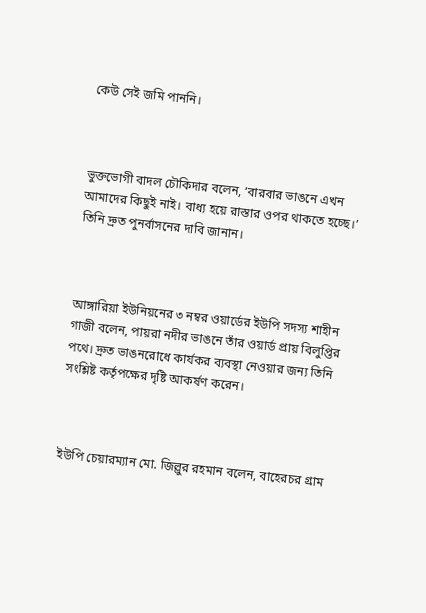কেউ সেই জমি পাননি।



ভুক্তভোগী বাদল চৌকিদার বলেন, ‘বারবার ভাঙনে এখন আমাদের কিছুই নাই। বাধ্য হয়ে রাস্তার ওপর থাকতে হচ্ছে।’ তিনি দ্রুত পুনর্বাসনের দাবি জানান।



আঙ্গারিয়া ইউনিয়নের ৩ নম্বর ওয়ার্ডের ইউপি সদস্য শাহীন গাজী বলেন, পায়রা নদীর ভাঙনে তাঁর ওয়ার্ড প্রায় বিলুপ্তির পথে। দ্রুত ভাঙনরোধে কার্যকর ব্যবস্থা নেওয়ার জন্য তিনি সংশ্লিষ্ট কর্তৃপক্ষের দৃষ্টি আকর্ষণ করেন।



ইউপি চেয়ারম্যান মো. জিল্লুর রহমান বলেন, বাহেরচর গ্রাম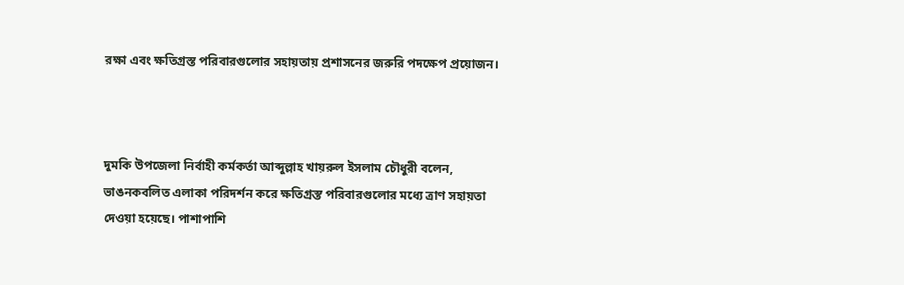রক্ষা এবং ক্ষতিগ্রস্ত পরিবারগুলোর সহায়তায় প্রশাসনের জরুরি পদক্ষেপ প্রয়োজন।



দুমকি উপজেলা নির্বাহী কর্মকর্তা আব্দুল্লাহ খায়রুল ইসলাম চৌধুরী বলেন, ভাঙনকবলিত এলাকা পরিদর্শন করে ক্ষতিগ্রস্ত পরিবারগুলোর মধ্যে ত্রাণ সহায়তা দেওয়া হয়েছে। পাশাপাশি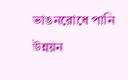ভাঙনরোধে পানি উন্নয়ন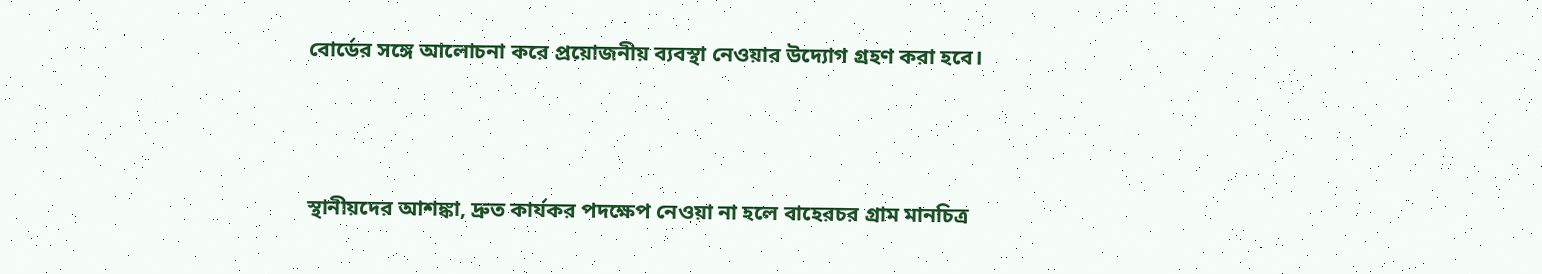বোর্ডের সঙ্গে আলোচনা করে প্রয়োজনীয় ব্যবস্থা নেওয়ার উদ্যোগ গ্রহণ করা হবে।



স্থানীয়দের আশঙ্কা, দ্রুত কার্যকর পদক্ষেপ নেওয়া না হলে বাহেরচর গ্রাম মানচিত্র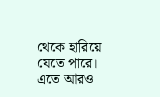থেকে হারিয়ে যেতে পারে। এতে আরও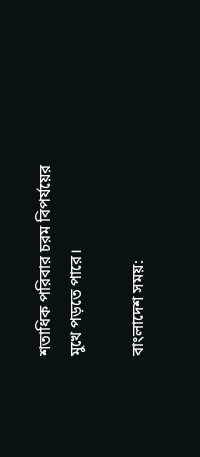শতাধিক পরিবার চরম বিপর্যয়ের মুখে পড়তে পারে।

বাংলাদেশ সময়: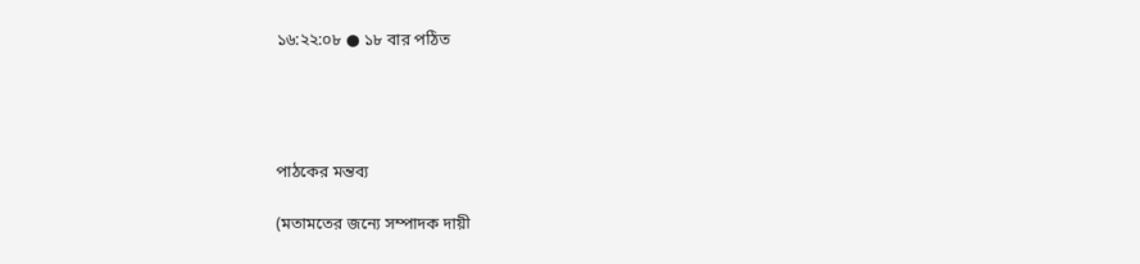১৬:২২:০৮ ● ১৮ বার পঠিত




পাঠকের মন্তব্য

(মতামতের জন্যে সম্পাদক দায়ী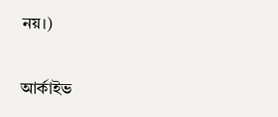নয়।)

আর্কাইভ